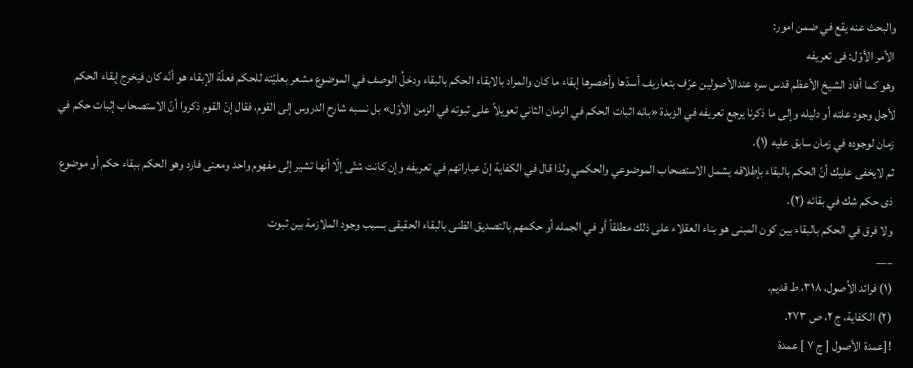والبحث عنه يقع في ضمن امور:
الأمر الأوّل: فى تعريفه
وهو كما أفاد الشيخ الأعظم قدس سره عندالأصولين عرّف بتعاريف أسدّها وأخصرها إبقاء ما كان والمراد بالابقاء الحكم بالبقاء ودخلُ الوصف في الموضوع مشعر بعليّته للحكم فعلّة الإبقاء هو أنّه كان فيخرج إبقاء الحكم لأجل وجود علته أو دليله وإلى ما ذكرنا يرجع تعريفه في الزبدة «بانه اثبات الحكم في الزمان الثاني تعويلاً على ثبوته في الزمن الأوّل» بل نسبه شارح الدروس إلى القوم، فقال إنّ القوم ذكروا أنّ الاستصحاب إثبات حكم في زمان لوجوده في زمان سابق عليه (١).
ثم لايخفى عليك أنّ الحكم بالبقاء بإطلاقه يشمل الاستصحاب الموضوعي والحكمي ولذا قال في الكفاية إنّ عباراتهم في تعريفه وإن كانت شتّى إلّا أنها تشير إلى مفهوم واحد ومعنى فارد وهو الحكم ببقاء حكم أو موضوع ذى حكم شك في بقائه (٢).
ولا فرق في الحكم بالبقاء بين كون المبنى هو بناء العقلاء على ذلك مطلقاً أو في الجمله أو حكمهم بالتصديق الظنى بالبقاء الحقيقى بسبب وجود الملازمة بين ثبوت
___
(١) فرائد الاُصول، ٣١٨، ط قديم.
(٢) الكفاية، ج ٢، ص ٢٧٣.
![عمدة الأصول [ ج ٧ ] عمدة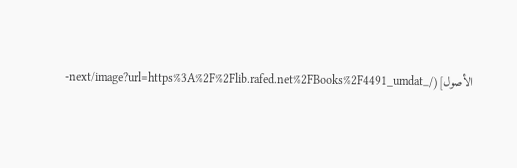الأصول](/_next/image?url=https%3A%2F%2Flib.rafed.net%2FBooks%2F4491_umdat-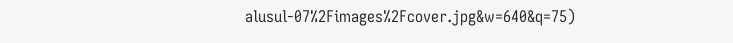alusul-07%2Fimages%2Fcover.jpg&w=640&q=75)